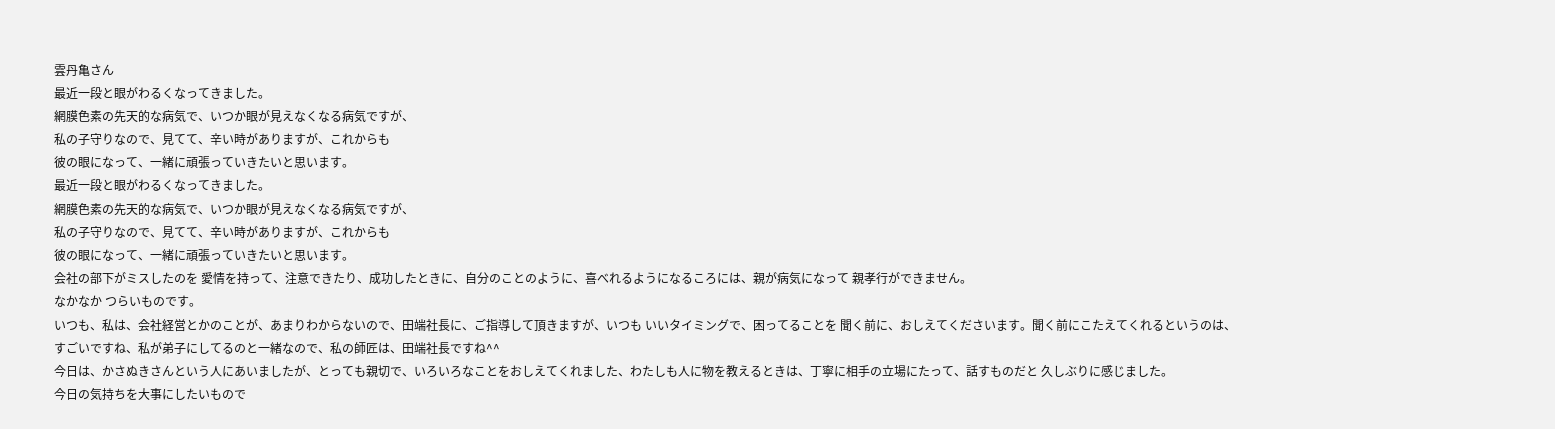雲丹亀さん
最近一段と眼がわるくなってきました。
網膜色素の先天的な病気で、いつか眼が見えなくなる病気ですが、
私の子守りなので、見てて、辛い時がありますが、これからも
彼の眼になって、一緒に頑張っていきたいと思います。
最近一段と眼がわるくなってきました。
網膜色素の先天的な病気で、いつか眼が見えなくなる病気ですが、
私の子守りなので、見てて、辛い時がありますが、これからも
彼の眼になって、一緒に頑張っていきたいと思います。
会社の部下がミスしたのを 愛情を持って、注意できたり、成功したときに、自分のことのように、喜べれるようになるころには、親が病気になって 親孝行ができません。
なかなか つらいものです。
いつも、私は、会社経営とかのことが、あまりわからないので、田端社長に、ご指導して頂きますが、いつも いいタイミングで、困ってることを 聞く前に、おしえてくださいます。聞く前にこたえてくれるというのは、すごいですね、私が弟子にしてるのと一緒なので、私の師匠は、田端社長ですね^^
今日は、かさぬきさんという人にあいましたが、とっても親切で、いろいろなことをおしえてくれました、わたしも人に物を教えるときは、丁寧に相手の立場にたって、話すものだと 久しぶりに感じました。
今日の気持ちを大事にしたいもので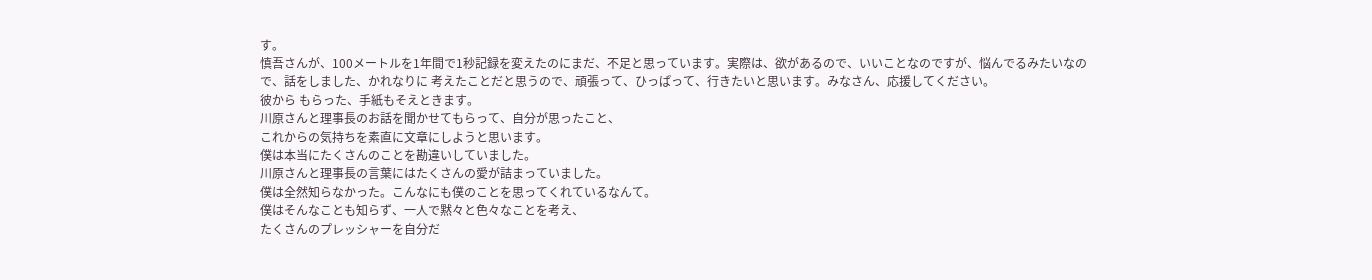す。
慎吾さんが、100メートルを1年間で1秒記録を変えたのにまだ、不足と思っています。実際は、欲があるので、いいことなのですが、悩んでるみたいなので、話をしました、かれなりに 考えたことだと思うので、頑張って、ひっぱって、行きたいと思います。みなさん、応援してください。
彼から もらった、手紙もそえときます。
川原さんと理事長のお話を聞かせてもらって、自分が思ったこと、
これからの気持ちを素直に文章にしようと思います。
僕は本当にたくさんのことを勘違いしていました。
川原さんと理事長の言葉にはたくさんの愛が詰まっていました。
僕は全然知らなかった。こんなにも僕のことを思ってくれているなんて。
僕はそんなことも知らず、一人で黙々と色々なことを考え、
たくさんのプレッシャーを自分だ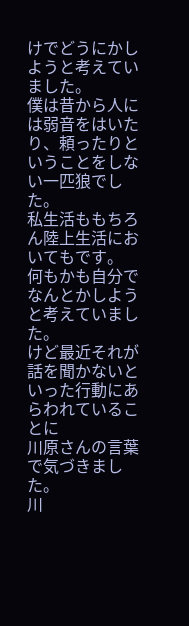けでどうにかしようと考えていました。
僕は昔から人には弱音をはいたり、頼ったりということをしない一匹狼でした。
私生活ももちろん陸上生活においてもです。
何もかも自分でなんとかしようと考えていました。
けど最近それが話を聞かないといった行動にあらわれていることに
川原さんの言葉で気づきました。
川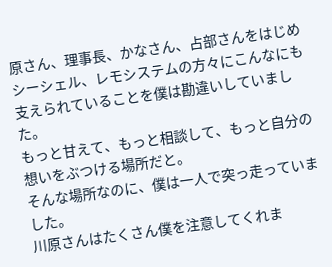原さん、理事長、かなさん、占部さんをはじめシーシェル、レモシステムの方々にこんなにも支えられていることを僕は勘違いしていました。
もっと甘えて、もっと相談して、もっと自分の想いをぶつける場所だと。
そんな場所なのに、僕は一人で突っ走っていました。
川原さんはたくさん僕を注意してくれま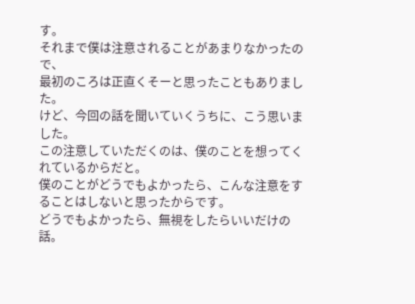す。
それまで僕は注意されることがあまりなかったので、
最初のころは正直くそーと思ったこともありました。
けど、今回の話を聞いていくうちに、こう思いました。
この注意していただくのは、僕のことを想ってくれているからだと。
僕のことがどうでもよかったら、こんな注意をすることはしないと思ったからです。
どうでもよかったら、無視をしたらいいだけの話。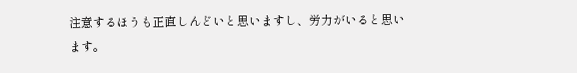注意するほうも正直しんどいと思いますし、労力がいると思います。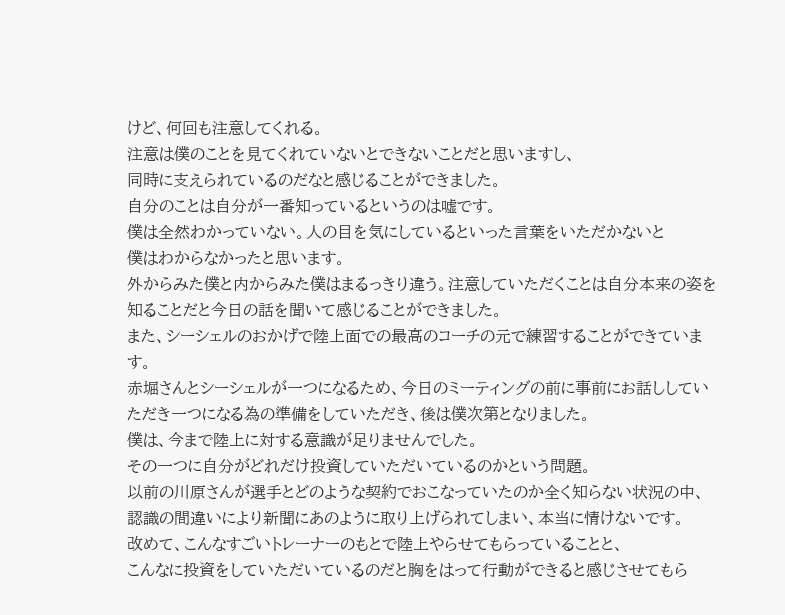けど、何回も注意してくれる。
注意は僕のことを見てくれていないとできないことだと思いますし、
同時に支えられているのだなと感じることができました。
自分のことは自分が一番知っているというのは嘘です。
僕は全然わかっていない。人の目を気にしているといった言葉をいただかないと
僕はわからなかったと思います。
外からみた僕と内からみた僕はまるっきり違う。注意していただくことは自分本来の姿を知ることだと今日の話を聞いて感じることができました。
また、シーシェルのおかげで陸上面での最高のコーチの元で練習することができています。
赤堀さんとシーシェルが一つになるため、今日のミーティングの前に事前にお話ししていただき一つになる為の準備をしていただき、後は僕次第となりました。
僕は、今まで陸上に対する意識が足りませんでした。
その一つに自分がどれだけ投資していただいているのかという問題。
以前の川原さんが選手とどのような契約でおこなっていたのか全く知らない状況の中、
認識の間違いにより新聞にあのように取り上げられてしまい、本当に情けないです。
改めて、こんなすごいトレーナーのもとで陸上やらせてもらっていることと、
こんなに投資をしていただいているのだと胸をはって行動ができると感じさせてもら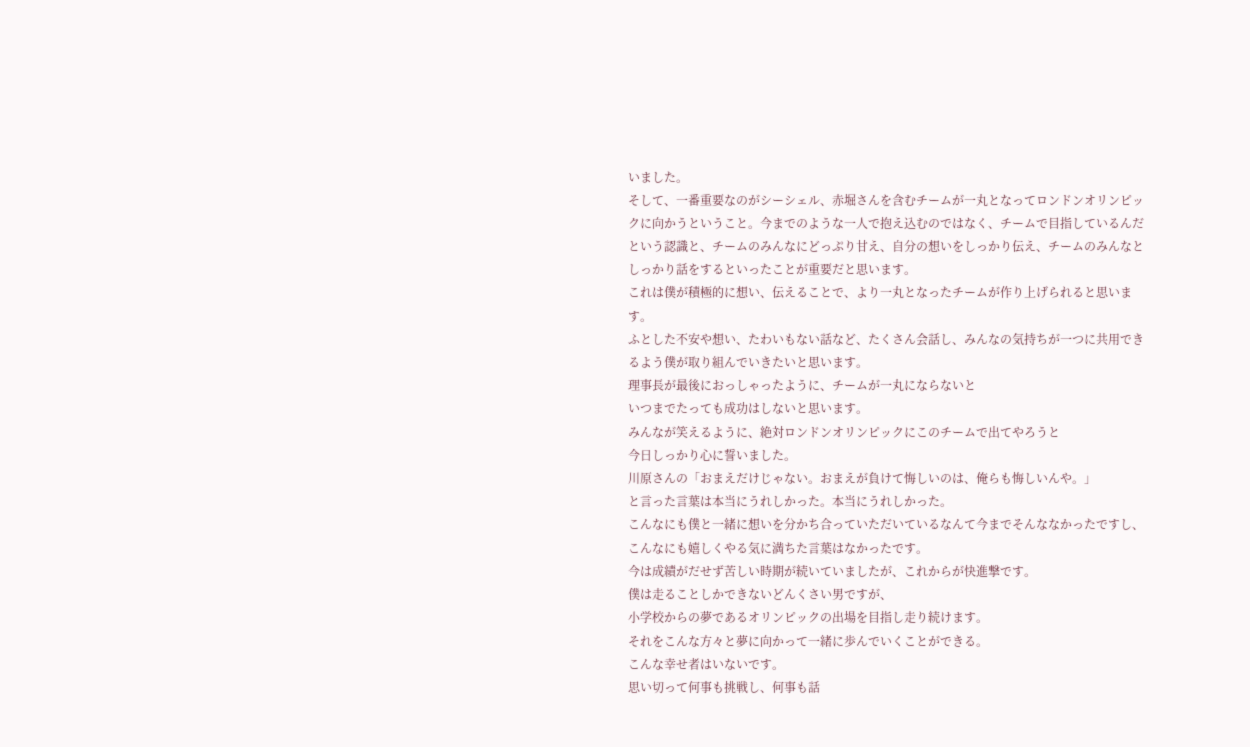いました。
そして、一番重要なのがシーシェル、赤堀さんを含むチームが一丸となってロンドンオリンピックに向かうということ。今までのような一人で抱え込むのではなく、チームで目指しているんだという認識と、チームのみんなにどっぷり甘え、自分の想いをしっかり伝え、チームのみんなとしっかり話をするといったことが重要だと思います。
これは僕が積極的に想い、伝えることで、より一丸となったチームが作り上げられると思います。
ふとした不安や想い、たわいもない話など、たくさん会話し、みんなの気持ちが一つに共用できるよう僕が取り組んでいきたいと思います。
理事長が最後におっしゃったように、チームが一丸にならないと
いつまでたっても成功はしないと思います。
みんなが笑えるように、絶対ロンドンオリンピックにこのチームで出てやろうと
今日しっかり心に誓いました。
川原さんの「おまえだけじゃない。おまえが負けて悔しいのは、俺らも悔しいんや。」
と言った言葉は本当にうれしかった。本当にうれしかった。
こんなにも僕と一緒に想いを分かち合っていただいているなんて今までそんななかったですし、こんなにも嬉しくやる気に満ちた言葉はなかったです。
今は成績がだせず苦しい時期が続いていましたが、これからが快進撃です。
僕は走ることしかできないどんくさい男ですが、
小学校からの夢であるオリンピックの出場を目指し走り続けます。
それをこんな方々と夢に向かって一緒に歩んでいくことができる。
こんな幸せ者はいないです。
思い切って何事も挑戦し、何事も話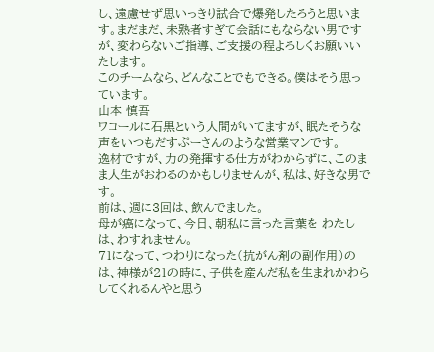し、遠慮せず思いっきり試合で爆発したろうと思います。まだまだ、未熟者すぎて会話にもならない男ですが、変わらないご指導、ご支援の程よろしくお願いいたします。
このチームなら、どんなことでもできる。僕はそう思っています。
山本 慎吾
ワコールに石黒という人間がいてますが、眠たそうな声をいつもだすぷーさんのような営業マンです。
逸材ですが、力の発揮する仕方がわからずに、このまま人生がおわるのかもしりませんが、私は、好きな男です。
前は、週に3回は、飲んでました。
母が癌になって、今日、朝私に言った言葉を わたしは、わすれません。
71になって、つわりになった(抗がん剤の副作用)のは、神様が21の時に、子供を産んだ私を生まれかわらしてくれるんやと思う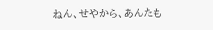ねん、せやから、あんたも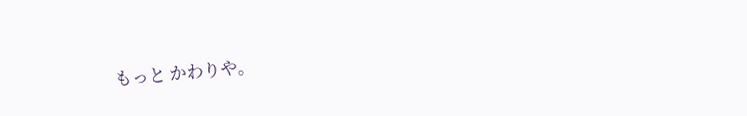もっと かわりや。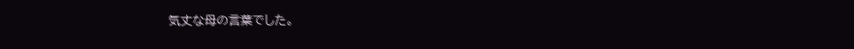気丈な母の言葉でした。